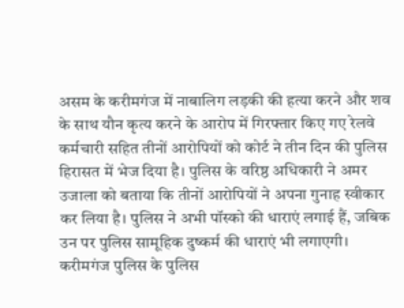असम के करीमगंज में नाबालिग लड़की की हत्या करने और शव के साथ यौन कृत्य करने के आरोप में गिरफ्तार किए गए रेलवे कर्मचारी सहित तीनों आरोपियों को कोर्ट ने तीन दिन की पुलिस हिरासत में भेज दिया है। पुलिस के वरिष्ठ अधिकारी ने अमर उजाला को बताया कि तीनों आरोपियों ने अपना गुनाह स्वीकार कर लिया है। पुलिस ने अभी पॉस्को की धाराएं लगाई हैं, जबिक उन पर पुलिस सामूहिक दुष्कर्म की धाराएं भी लगाएगी।
करीमगंज पुलिस के पुलिस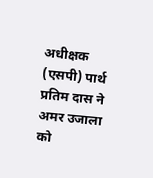अधीक्षक (एसपी) पार्थ प्रतिम दास ने अमर उजाला को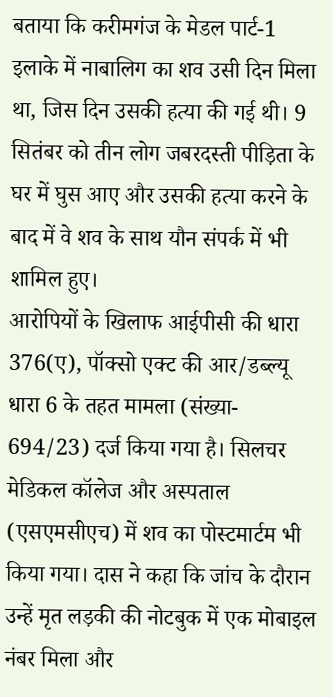बताया कि करीमगंज के मेडल पार्ट-1 इलाके में नाबालिग का शव उसी दिन मिला था, जिस दिन उसकी हत्या की गई थी। 9 सितंबर को तीन लोग जबरदस्ती पीड़िता के घर में घुस आए और उसकी हत्या करने के बाद में वे शव के साथ यौन संपर्क में भी शामिल हुए।
आरोपियों के खिलाफ आईपीसी की धारा 376(ए), पॉक्सो एक्ट की आर/डब्ल्यू धारा 6 के तहत मामला (संख्या- 694/23) दर्ज किया गया है। सिलचर मेडिकल कॉलेज और अस्पताल (एसएमसीएच) में शव का पोस्टमार्टम भी किया गया। दास ने कहा कि जांच के दौरान उन्हें मृत लड़की की नोटबुक में एक मोबाइल नंबर मिला और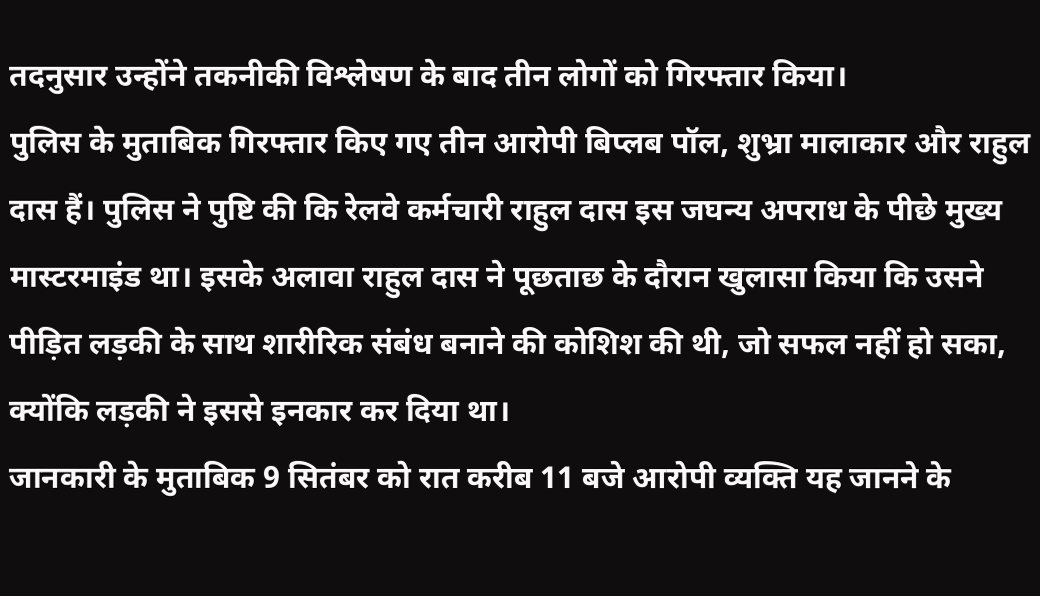तदनुसार उन्होंने तकनीकी विश्लेषण के बाद तीन लोगों को गिरफ्तार किया।
पुलिस के मुताबिक गिरफ्तार किए गए तीन आरोपी बिप्लब पॉल, शुभ्रा मालाकार और राहुल दास हैं। पुलिस ने पुष्टि की कि रेलवे कर्मचारी राहुल दास इस जघन्य अपराध के पीछे मुख्य मास्टरमाइंड था। इसके अलावा राहुल दास ने पूछताछ के दौरान खुलासा किया कि उसने पीड़ित लड़की के साथ शारीरिक संबंध बनाने की कोशिश की थी, जो सफल नहीं हो सका, क्योंकि लड़की ने इससे इनकार कर दिया था।
जानकारी के मुताबिक 9 सितंबर को रात करीब 11 बजे आरोपी व्यक्ति यह जानने के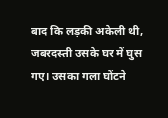बाद कि लड़की अकेली थी, जबरदस्ती उसके घर में घुस गए। उसका गला घोंटने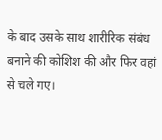के बाद उसके साथ शारीरिक संबंध बनाने की कोशिश की और फिर वहां से चले गए।